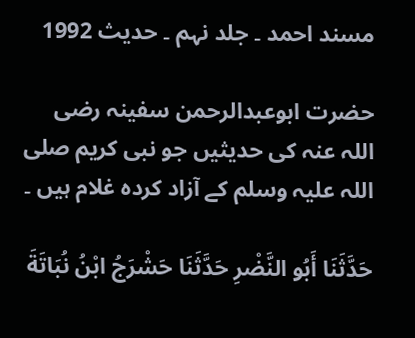مسند احمد ۔ جلد نہم ۔ حدیث 1992

حضرت ابوعبدالرحمن سفینہ رضی اللہ عنہ کی حدیثیں جو نبی کریم صلی اللہ علیہ وسلم کے آزاد کردہ غلام ہیں ۔

حَدَّثَنَا أَبُو النَّضْرِ حَدَّثَنَا حَشْرَجُ ابْنُ نُبَاتَةَ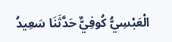الْعَبْسِيُّ كُوفِيٌّ حَدَّثَنَا سَعِيدُ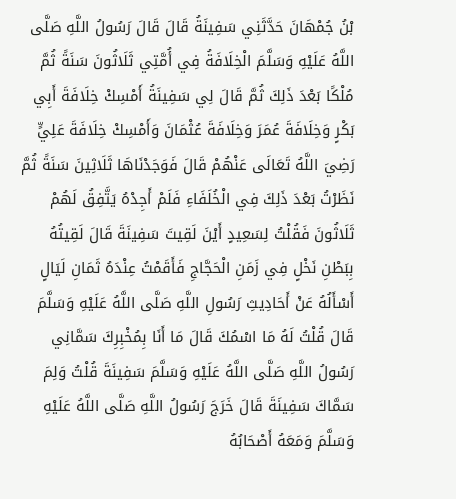بْنُ جُمْهَانَ حَدَّثَنِي سَفِينَةُ قَالَ قَالَ رَسُولُ اللَّهِ صَلَّى اللَّهُ عَلَيْهِ وَسَلَّمَ الْخِلَافَةُ فِي أُمَّتِي ثَلَاثُونَ سَنَةً ثُمَّ مُلْكًا بَعْدَ ذَلِكَ ثُمَّ قَالَ لِي سَفِينَةُ أَمْسِكْ خِلَافَةَ أَبِي بَكْرٍ وَخِلَافَةَ عُمَرَ وَخِلَافَةَ عُثْمَانَ وَأَمْسِكْ خِلَافَةَ عَلِيٍّ رَضِيَ اللَّهُ تَعَالَى عَنْهُمْ قَالَ فَوَجَدْنَاهَا ثَلَاثِينَ سَنَةً ثُمَّ نَظَرْتُ بَعْدَ ذَلِكَ فِي الْخُلَفَاءِ فَلَمْ أَجِدْهُ يَتَّفِقُ لَهُمْ ثَلَاثُونَ فَقُلْتُ لِسَعِيدٍ أَيْنَ لَقِيتَ سَفِينَةَ قَالَ لَقِيتُهُ بِبَطْنِ نَخْلٍ فِي زَمَنِ الْحَجَّاجِ فَأَقَمْتُ عِنْدَهُ ثَمَانِ لَيَالٍ أَسْأَلُهُ عَنْ أَحَادِيثِ رَسُولِ اللَّهِ صَلَّى اللَّهُ عَلَيْهِ وَسَلَّمَ قَالَ قُلْتُ لَهُ مَا اسْمُكَ قَالَ مَا أَنَا بِمُخْبِرِكَ سَمَّانِي رَسُولُ اللَّهِ صَلَّى اللَّهُ عَلَيْهِ وَسَلَّمَ سَفِينَةَ قُلْتُ وَلِمَ سَمَّاكَ سَفِينَةَ قَالَ خَرَجَ رَسُولُ اللَّهِ صَلَّى اللَّهُ عَلَيْهِ وَسَلَّمَ وَمَعَهُ أَصْحَابُهُ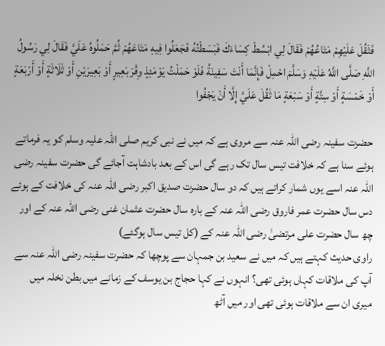فَثَقُلَ عَلَيْهِمْ مَتَاعُهُمْ فَقَالَ لِي ابْسُطْ كِسَاءَكَ فَبَسَطْتُهُ فَجَعَلُوا فِيهِ مَتَاعَهُمْ ثُمَّ حَمَلُوهُ عَلَيَّ فَقَالَ لِي رَسُولُ اللَّهِ صَلَّى اللَّهُ عَلَيْهِ وَسَلَّمَ احْمِلْ فَإِنَّمَا أَنْتَ سَفِينَةُ فَلَوْ حَمَلْتُ يَوْمَئِذٍ وِقْرَ بَعِيرٍ أَوْ بَعِيرَيْنِ أَوْ ثَلَاثَةٍ أَوْ أَرْبَعَةٍ أَوْ خَمْسَةٍ أَوْ سِتَّةٍ أَوْ سَبْعَةٍ مَا ثَقُلَ عَلَيَّ إِلَّا أَنْ يَجْفُوا

حضرت سفینہ رضی اللہ عنہ سے مروی ہے کہ میں نے نبی کریم صلی اللہ علیہ وسلم کو یہ فرماتے ہوئے سنا ہے کہ خلافت تیس سال تک رہے گی اس کے بعد بادشاہت آجائے گی حضرت سفینہ رضی اللہ عنہ اسے یوں شمار کراتے ہیں کہ دو سال حضرت صدیق اکبر رضی اللہ عنہ کی خلافت کے ہوئے دس سال حضرت عمر فاروق رضی اللہ عنہ کے بارہ سال حضرت عثمان غنی رضی اللہ عنہ کے اور چھ سال حضرت علی مرتضیٰ رضی اللہ عنہ کے (کل تیس سال ہوگئے)
راوی حدیث کہتے ہیں کہ میں نے سعید بن جمہان سے پوچھا کہ حضرت سفینہ رضی اللہ عنہ سے آپ کی ملاقات کہاں ہوئی تھی؟ انہوں نے کہا حجاج بن یوسف کے زمانے میں بطن نخلہ میں میری ان سے ملاقات ہوئی تھی اور میں آٹھ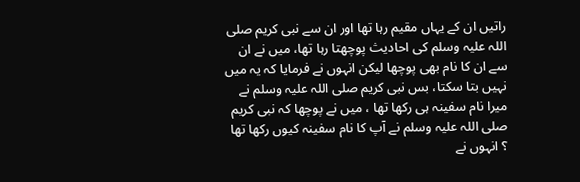راتیں ان کے یہاں مقیم رہا تھا اور ان سے نبی کریم صلی اللہ علیہ وسلم کی احادیث پوچھتا رہا تھا، میں نے ان سے ان کا نام بھی پوچھا لیکن انہوں نے فرمایا کہ یہ میں نہیں بتا سکتا، بس نبی کریم صلی اللہ علیہ وسلم نے میرا نام سفینہ ہی رکھا تھا ، میں نے پوچھا کہ نبی کریم صلی اللہ علیہ وسلم نے آپ کا نام سفینہ کیوں رکھا تھا ؟ انہوں نے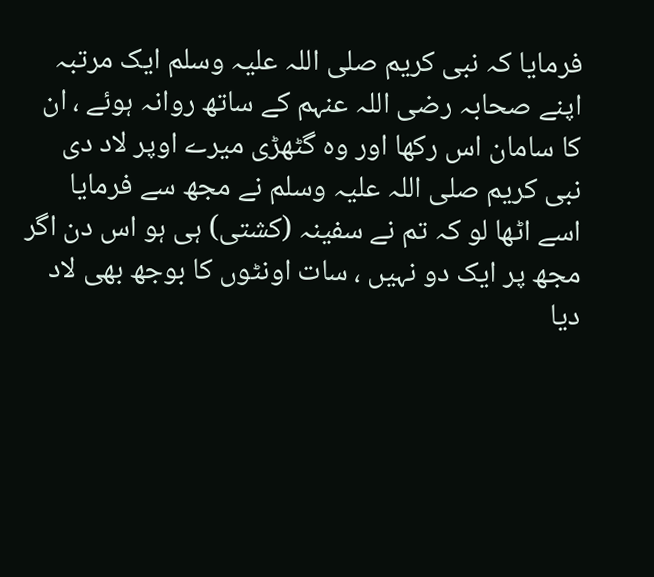فرمایا کہ نبی کریم صلی اللہ علیہ وسلم ایک مرتبہ اپنے صحابہ رضی اللہ عنہم کے ساتھ روانہ ہوئے ، ان کا سامان اس رکھا اور وہ گٹھڑی میرے اوپر لاد دی نبی کریم صلی اللہ علیہ وسلم نے مجھ سے فرمایا اسے اٹھا لو کہ تم نے سفینہ (کشتی) ہی ہو اس دن اگر مجھ پر ایک دو نہیں ، سات اونٹوں کا بوجھ بھی لاد دیا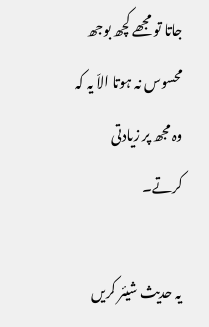جاتا تو مجھے کچھ بوجھ محسوس نہ ہوتا الاّ یہ کہ وہ مجھ پر زیادتی کرتے۔

یہ حدیث شیئر کریں